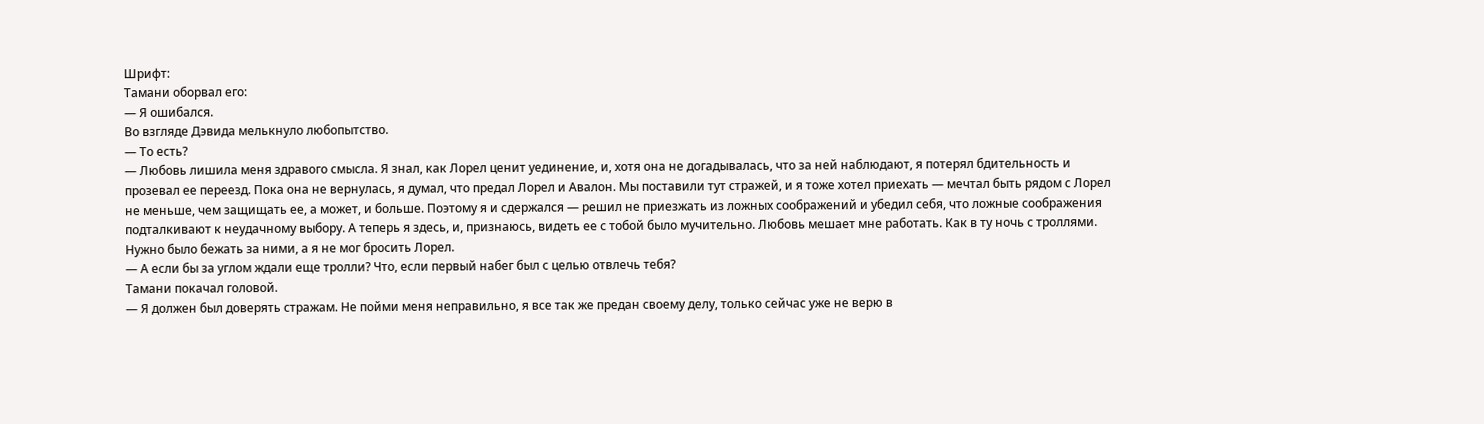Шрифт:
Тамани оборвал его:
— Я ошибался.
Во взгляде Дэвида мелькнуло любопытство.
— То есть?
— Любовь лишила меня здравого смысла. Я знал, как Лорел ценит уединение, и, хотя она не догадывалась, что за ней наблюдают, я потерял бдительность и прозевал ее переезд. Пока она не вернулась, я думал, что предал Лорел и Авалон. Мы поставили тут стражей, и я тоже хотел приехать — мечтал быть рядом с Лорел не меньше, чем защищать ее, а может, и больше. Поэтому я и сдержался — решил не приезжать из ложных соображений и убедил себя, что ложные соображения подталкивают к неудачному выбору. А теперь я здесь, и, признаюсь, видеть ее с тобой было мучительно. Любовь мешает мне работать. Как в ту ночь с троллями. Нужно было бежать за ними, а я не мог бросить Лорел.
— А если бы за углом ждали еще тролли? Что, если первый набег был с целью отвлечь тебя?
Тамани покачал головой.
— Я должен был доверять стражам. Не пойми меня неправильно, я все так же предан своему делу, только сейчас уже не верю в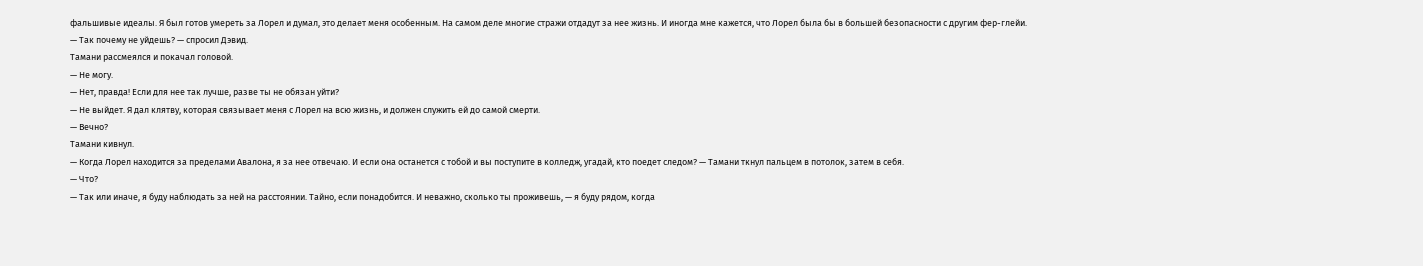фальшивые идеалы. Я был готов умереть за Лорел и думал, это делает меня особенным. На самом деле многие стражи отдадут за нее жизнь. И иногда мне кажется, что Лорел была бы в большей безопасности с другим фер-глейи.
— Так почему не уйдешь? — спросил Дэвид.
Тамани рассмеялся и покачал головой.
— Не могу.
— Нет, правда! Если для нее так лучше, разве ты не обязан уйти?
— Не выйдет. Я дал клятву, которая связывает меня с Лорел на всю жизнь, и должен служить ей до самой смерти.
— Вечно?
Тамани кивнул.
— Когда Лорел находится за пределами Авалона, я за нее отвечаю. И если она останется с тобой и вы поступите в колледж, угадай, кто поедет следом? — Тамани ткнул пальцем в потолок, затем в себя.
— Что?
— Так или иначе, я буду наблюдать за ней на расстоянии. Тайно, если понадобится. И неважно, сколько ты проживешь, — я буду рядом, когда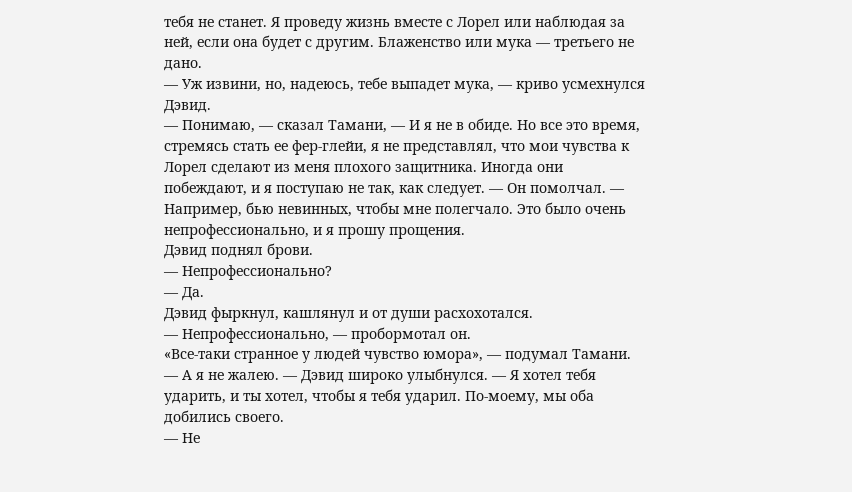тебя не станет. Я проведу жизнь вместе с Лорел или наблюдая за ней, если она будет с другим. Блаженство или мука — третьего не дано.
— Уж извини, но, надеюсь, тебе выпадет мука, — криво усмехнулся Дэвид.
— Понимаю, — сказал Тамани, — И я не в обиде. Но все это время, стремясь стать ее фер-глейи, я не представлял, что мои чувства к Лорел сделают из меня плохого защитника. Иногда они побеждают, и я поступаю не так, как следует. — Он помолчал. — Например, бью невинных, чтобы мне полегчало. Это было очень непрофессионально, и я прошу прощения.
Дэвид поднял брови.
— Непрофессионально?
— Да.
Дэвид фыркнул, кашлянул и от души расхохотался.
— Непрофессионально, — пробормотал он.
«Все-таки странное у людей чувство юмора», — подумал Тамани.
— А я не жалею. — Дэвид широко улыбнулся. — Я хотел тебя ударить, и ты хотел, чтобы я тебя ударил. По-моему, мы оба добились своего.
— Не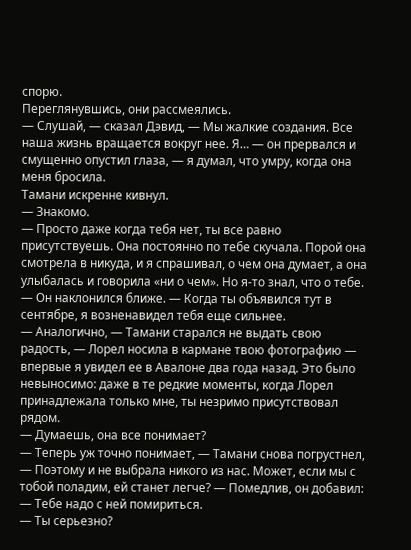спорю.
Переглянувшись, они рассмеялись.
— Слушай, — сказал Дэвид, — Мы жалкие создания. Все наша жизнь вращается вокруг нее. Я… — он прервался и смущенно опустил глаза, — я думал, что умру, когда она меня бросила.
Тамани искренне кивнул.
— Знакомо.
— Просто даже когда тебя нет, ты все равно присутствуешь. Она постоянно по тебе скучала. Порой она смотрела в никуда, и я спрашивал, о чем она думает, а она улыбалась и говорила «ни о чем». Но я-то знал, что о тебе. — Он наклонился ближе. — Когда ты объявился тут в сентябре, я возненавидел тебя еще сильнее.
— Аналогично, — Тамани старался не выдать свою радость, — Лорел носила в кармане твою фотографию — впервые я увидел ее в Авалоне два года назад. Это было невыносимо: даже в те редкие моменты, когда Лорел принадлежала только мне, ты незримо присутствовал рядом.
— Думаешь, она все понимает?
— Теперь уж точно понимает, — Тамани снова погрустнел, — Поэтому и не выбрала никого из нас. Может, если мы с тобой поладим, ей станет легче? — Помедлив, он добавил: — Тебе надо с ней помириться.
— Ты серьезно?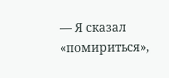— Я сказал «помириться»,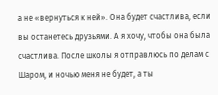а не «вернуться к ней». Она будет счастлива, если вы останетесь друзьями. А я хочу, чтобы она была счастлива. После школы я отправлюсь по делам с Шаром, и ночью меня не будет, а ты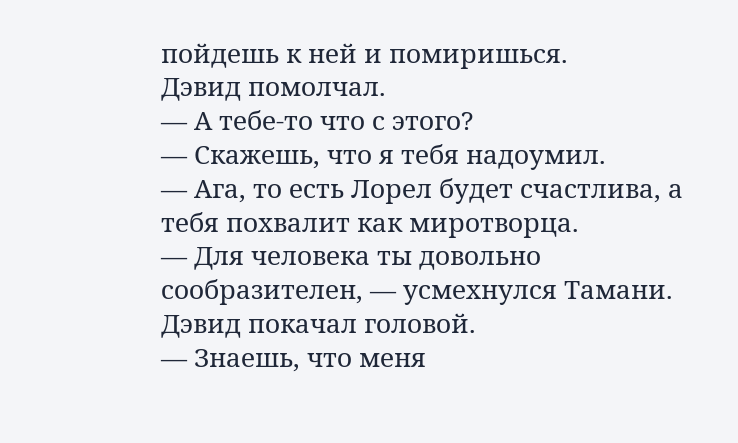пойдешь к ней и помиришься.
Дэвид помолчал.
— А тебе-то что с этого?
— Скажешь, что я тебя надоумил.
— Ага, то есть Лорел будет счастлива, а тебя похвалит как миротворца.
— Для человека ты довольно сообразителен, — усмехнулся Тамани.
Дэвид покачал головой.
— Знаешь, что меня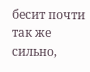бесит почти так же сильно,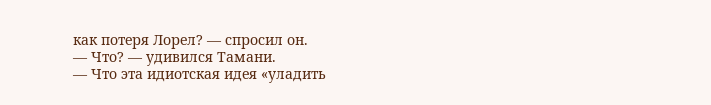как потеря Лорел? — спросил он.
— Что? — удивился Тамани.
— Что эта идиотская идея «уладить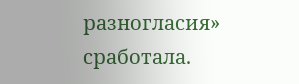разногласия» сработала.